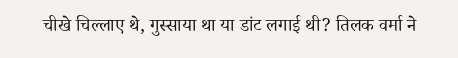चीखे चिल्लाए थे, गुस्साया था या डांट लगाई थी? तिलक वर्मा ने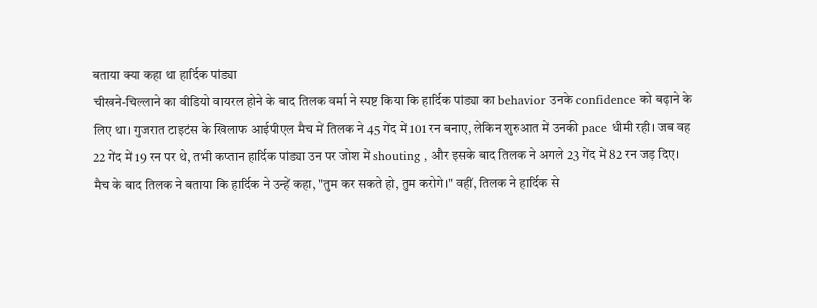बताया क्या कहा था हार्दिक पांड्या
चीखने-चिल्लाने का वीडियो वायरल होने के बाद तिलक वर्मा ने स्पष्ट किया कि हार्दिक पांड्या का behavior उनके confidence को बढ़ाने के लिए था। गुजरात टाइटंस के खिलाफ आईपीएल मैच में तिलक ने 45 गेंद में 101 रन बनाए, लेकिन शुरुआत में उनकी pace धीमी रही। जब वह 22 गेंद में 19 रन पर थे, तभी कप्तान हार्दिक पांड्या उन पर जोश में shouting , और इसके बाद तिलक ने अगले 23 गेंद में 82 रन जड़ दिए।
मैच के बाद तिलक ने बताया कि हार्दिक ने उन्हें कहा, "तुम कर सकते हो, तुम करोगे।" वहीं, तिलक ने हार्दिक से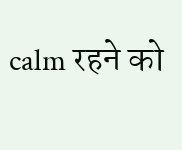calm रहने को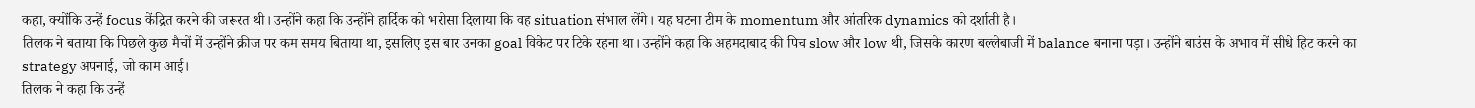कहा, क्योंकि उन्हें focus केंद्रित करने की जरूरत थी। उन्होंने कहा कि उन्होंने हार्दिक को भरोसा दिलाया कि वह situation संभाल लेंगे। यह घटना टीम के momentum और आंतरिक dynamics को दर्शाती है।
तिलक ने बताया कि पिछले कुछ मैचों में उन्होंने क्रीज पर कम समय बिताया था, इसलिए इस बार उनका goal विकेट पर टिके रहना था। उन्होंने कहा कि अहमदाबाद की पिच slow और low थी, जिसके कारण बल्लेबाजी में balance बनाना पड़ा। उन्होंने बाउंस के अभाव में सीधे हिट करने का strategy अपनाई, जो काम आई।
तिलक ने कहा कि उन्हें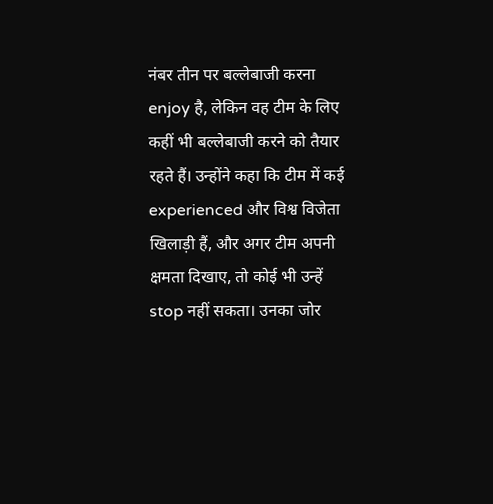नंबर तीन पर बल्लेबाजी करना enjoy है, लेकिन वह टीम के लिए कहीं भी बल्लेबाजी करने को तैयार रहते हैं। उन्होंने कहा कि टीम में कई experienced और विश्व विजेता खिलाड़ी हैं, और अगर टीम अपनी क्षमता दिखाए, तो कोई भी उन्हें stop नहीं सकता। उनका जोर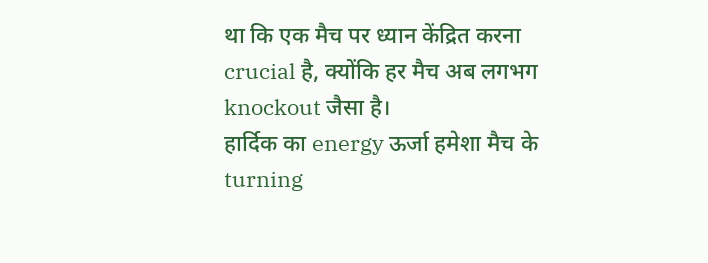था कि एक मैच पर ध्यान केंद्रित करना crucial है, क्योंकि हर मैच अब लगभग knockout जैसा है।
हार्दिक का energy ऊर्जा हमेशा मैच के turning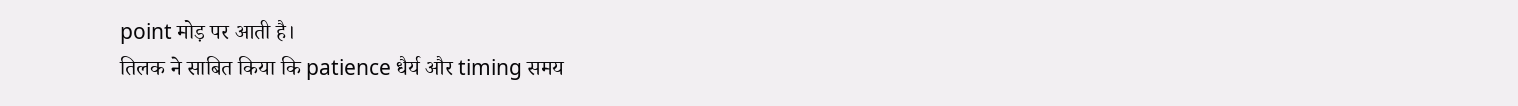point मोड़ पर आती है।
तिलक ने साबित किया कि patience धैर्य और timing समय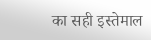का सही इस्तेमाल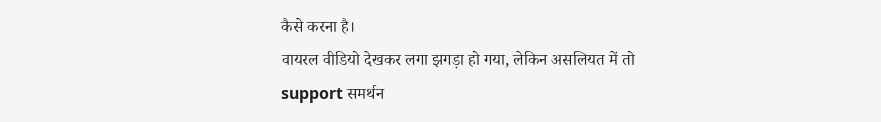कैसे करना है।
वायरल वीडियो देखकर लगा झगड़ा हो गया, लेकिन असलियत में तो support समर्थन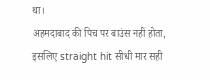था।
अहमदाबाद की पिच पर बाउंस नहीं होता, इसलिए straight hit सीधी मार सही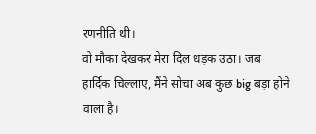रणनीति थी।
वो मौका देखकर मेरा दिल धड़क उठा। जब हार्दिक चिल्लाए, मैंने सोचा अब कुछ big बड़ा होने वाला है।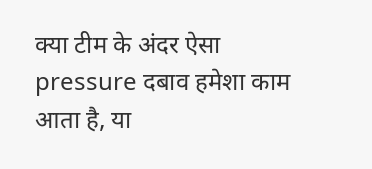क्या टीम के अंदर ऐसा pressure दबाव हमेशा काम आता है, या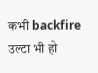कभी backfire उल्टा भी हो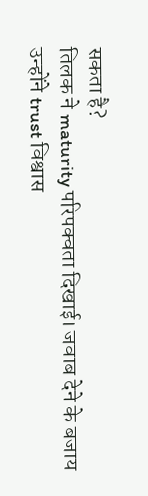सकता है?
तिलक ने maturity परिपक्वता दिखाई। जवाब देने के बजाय उन्होंने trust विश्वास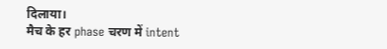दिलाया।
मैच के हर phase चरण में intent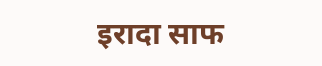इरादा साफ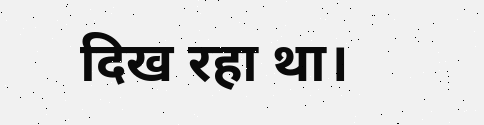दिख रहा था।